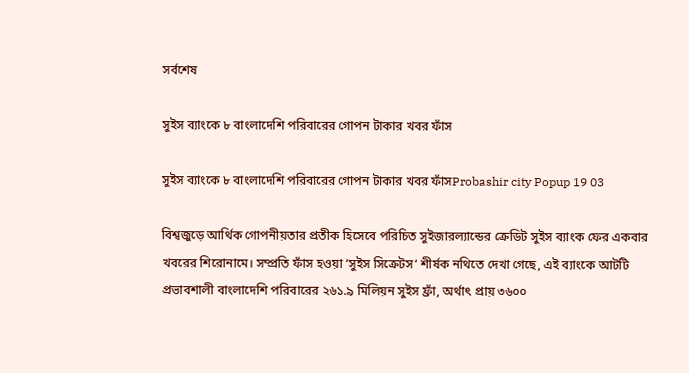সর্বশেষ

সুইস ব্যাংকে ৮ বাংলাদেশি পরিবারের গোপন টাকার খবর ফাঁস

সুইস ব্যাংকে ৮ বাংলাদেশি পরিবারের গোপন টাকার খবর ফাঁসProbashir city Popup 19 03

বিশ্বজুড়ে আর্থিক গোপনীয়তার প্রতীক হিসেবে পরিচিত সুইজারল্যান্ডের ক্রেডিট সুইস ব্যাংক ফের একবার খবরের শিরোনামে। সম্প্রতি ফাঁস হওয়া ‘সুইস সিক্রেটস‘ শীর্ষক নথিতে দেখা গেছে, এই ব্যাংকে আটটি প্রভাবশালী বাংলাদেশি পরিবারের ২৬১.৯ মিলিয়ন সুইস ফ্রাঁ, অর্থাৎ প্রায় ৩৬০০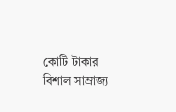কোটি টাকার বিশাল সাম্রাজ্য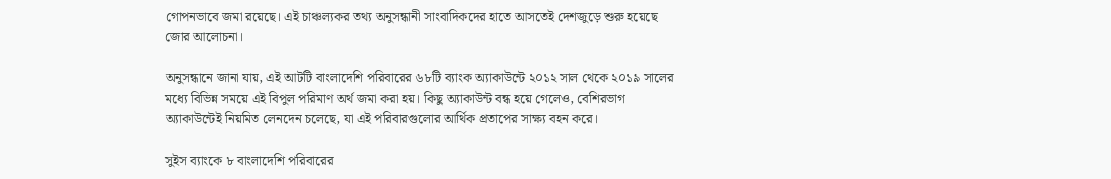গোপনভাবে জমা রয়েছে। এই চাঞ্চল্যকর তথ্য অনুসন্ধানী সাংবাদিকদের হাতে আসতেই দেশজুড়ে শুরু হয়েছে জোর আলোচনা।

অনুসন্ধানে জানা যায়, এই আটটি বাংলাদেশি পরিবারের ৬৮টি ব্যাংক অ্যাকাউন্টে ২০১২ সাল থেকে ২০১৯ সালের মধ্যে বিভিন্ন সময়ে এই বিপুল পরিমাণ অর্থ জমা করা হয়। কিছু অ্যাকাউন্ট বন্ধ হয়ে গেলেও, বেশিরভাগ অ্যাকাউন্টেই নিয়মিত লেনদেন চলেছে, যা এই পরিবারগুলোর আর্থিক প্রতাপের সাক্ষ্য বহন করে।

সুইস ব্যাংকে ৮ বাংলাদেশি পরিবারের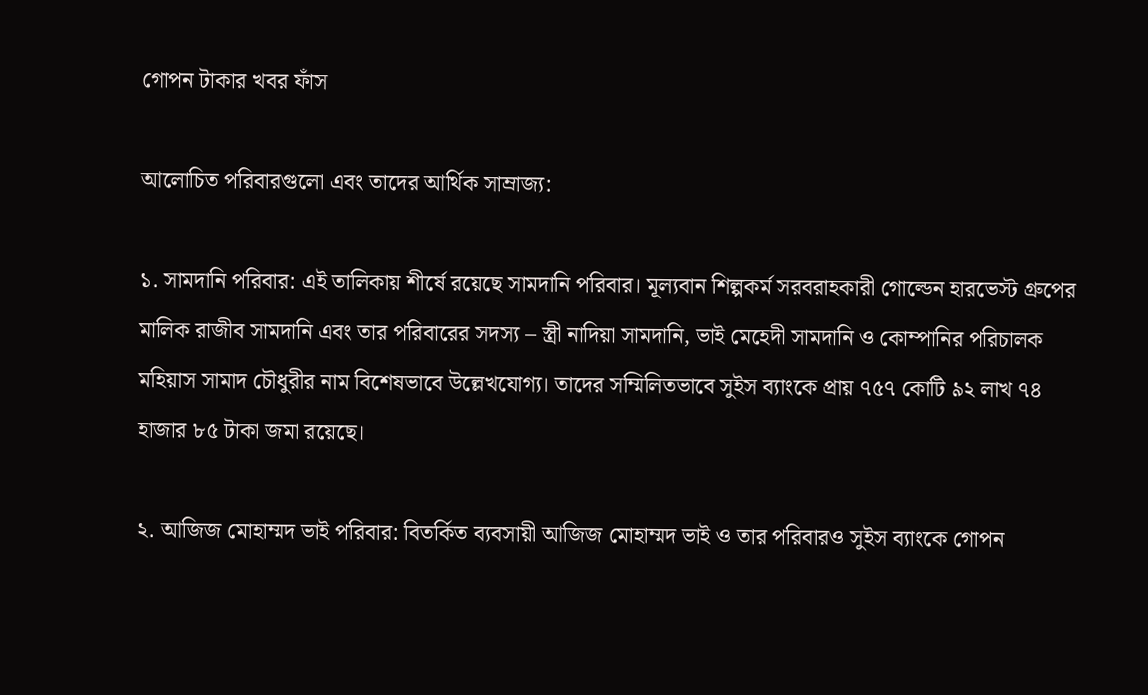গোপন টাকার খবর ফাঁস

আলোচিত পরিবারগুলো এবং তাদের আর্থিক সাম্রাজ্য:

১. সামদানি পরিবার: এই তালিকায় শীর্ষে রয়েছে সামদানি পরিবার। মূল্যবান শিল্পকর্ম সরবরাহকারী গোল্ডেন হারভেস্ট গ্রুপের মালিক রাজীব সামদানি এবং তার পরিবারের সদস্য – স্ত্রী নাদিয়া সামদানি, ভাই মেহেদী সামদানি ও কোম্পানির পরিচালক মহিয়াস সামাদ চৌধুরীর নাম বিশেষভাবে উল্লেখযোগ্য। তাদের সম্মিলিতভাবে সুইস ব্যাংকে প্রায় ৭৫৭ কোটি ৯২ লাখ ৭৪ হাজার ৮৫ টাকা জমা রয়েছে।

২. আজিজ মোহাম্মদ ভাই পরিবার: বিতর্কিত ব্যবসায়ী আজিজ মোহাম্মদ ভাই ও তার পরিবারও সুইস ব্যাংকে গোপন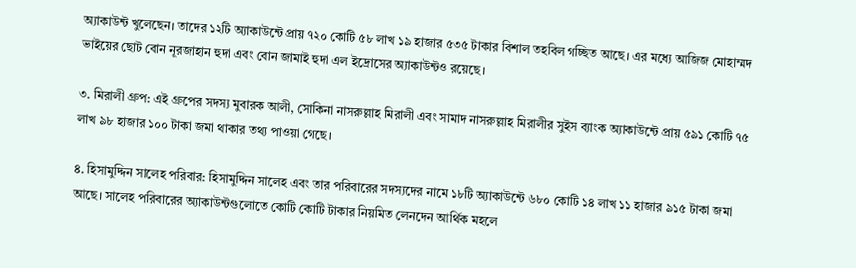অ্যাকাউন্ট খুলেছেন। তাদের ১২টি অ্যাকাউন্টে প্রায় ৭২০ কোটি ৫৮ লাখ ১৯ হাজার ৫৩৫ টাকার বিশাল তহবিল গচ্ছিত আছে। এর মধ্যে আজিজ মোহাম্মদ ভাইয়ের ছোট বোন নূরজাহান হুদা এবং বোন জামাই হুদা এল ইদ্রোসের অ্যাকাউন্টও রয়েছে।

৩. মিরালী গ্রুপ: এই গ্রুপের সদস্য মুবারক আলী, সোকিনা নাসরুল্লাহ মিরালী এবং সামাদ নাসরুল্লাহ মিরালীর সুইস ব্যাংক অ্যাকাউন্টে প্রায় ৫৯১ কোটি ৭৫ লাখ ৯৮ হাজার ১০০ টাকা জমা থাকার তথ্য পাওয়া গেছে।

৪. হিসামুদ্দিন সালেহ পরিবার: হিসামুদ্দিন সালেহ এবং তার পরিবারের সদস্যদের নামে ১৮টি অ্যাকাউন্টে ৬৮০ কোটি ১৪ লাখ ১১ হাজার ৯১৫ টাকা জমা আছে। সালেহ পরিবারের অ্যাকাউন্টগুলোতে কোটি কোটি টাকার নিয়মিত লেনদেন আর্থিক মহলে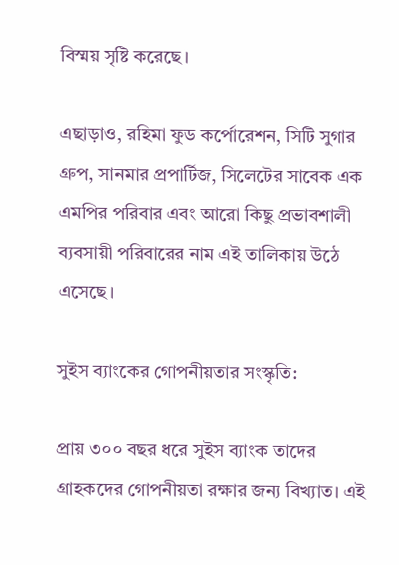বিস্ময় সৃষ্টি করেছে।

এছাড়াও, রহিমা ফুড কর্পোরেশন, সিটি সুগার গ্রুপ, সানমার প্রপার্টিজ, সিলেটের সাবেক এক এমপির পরিবার এবং আরো কিছু প্রভাবশালী ব্যবসায়ী পরিবারের নাম এই তালিকায় উঠে এসেছে।

সুইস ব্যাংকের গোপনীয়তার সংস্কৃতি:

প্রায় ৩০০ বছর ধরে সুইস ব্যাংক তাদের গ্রাহকদের গোপনীয়তা রক্ষার জন্য বিখ্যাত। এই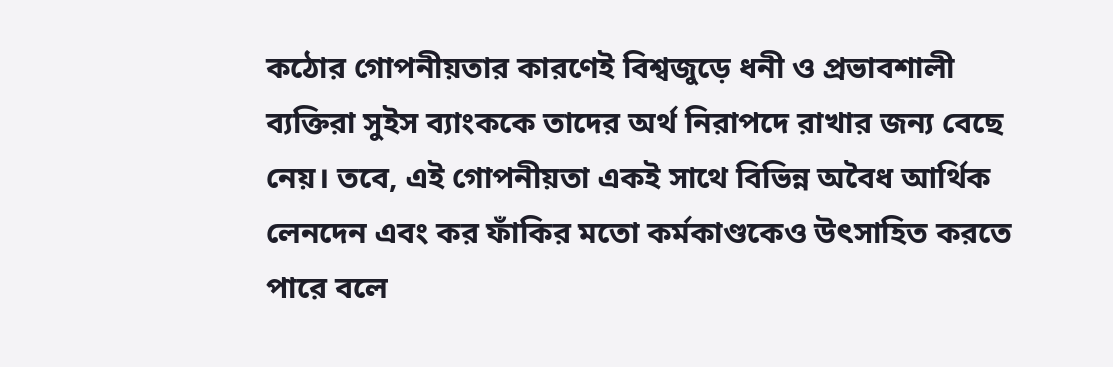কঠোর গোপনীয়তার কারণেই বিশ্বজুড়ে ধনী ও প্রভাবশালী ব্যক্তিরা সুইস ব্যাংককে তাদের অর্থ নিরাপদে রাখার জন্য বেছে নেয়। তবে, এই গোপনীয়তা একই সাথে বিভিন্ন অবৈধ আর্থিক লেনদেন এবং কর ফাঁকির মতো কর্মকাণ্ডকেও উৎসাহিত করতে পারে বলে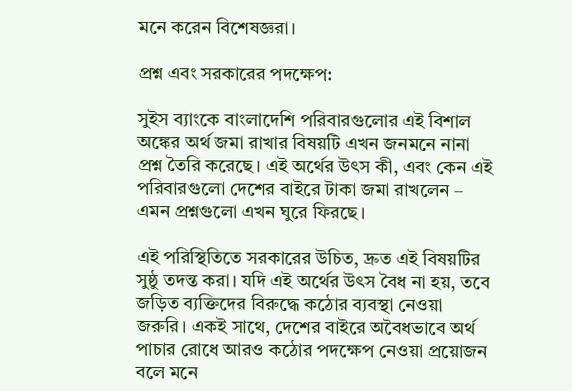মনে করেন বিশেষজ্ঞরা।

প্রশ্ন এবং সরকারের পদক্ষেপ:

সুইস ব্যাংকে বাংলাদেশি পরিবারগুলোর এই বিশাল অঙ্কের অর্থ জমা রাখার বিষয়টি এখন জনমনে নানা প্রশ্ন তৈরি করেছে। এই অর্থের উৎস কী, এবং কেন এই পরিবারগুলো দেশের বাইরে টাকা জমা রাখলেন – এমন প্রশ্নগুলো এখন ঘুরে ফিরছে।

এই পরিস্থিতিতে সরকারের উচিত, দ্রুত এই বিষয়টির সুষ্ঠু তদন্ত করা। যদি এই অর্থের উৎস বৈধ না হয়, তবে জড়িত ব্যক্তিদের বিরুদ্ধে কঠোর ব্যবস্থা নেওয়া জরুরি। একই সাথে, দেশের বাইরে অবৈধভাবে অর্থ পাচার রোধে আরও কঠোর পদক্ষেপ নেওয়া প্রয়োজন বলে মনে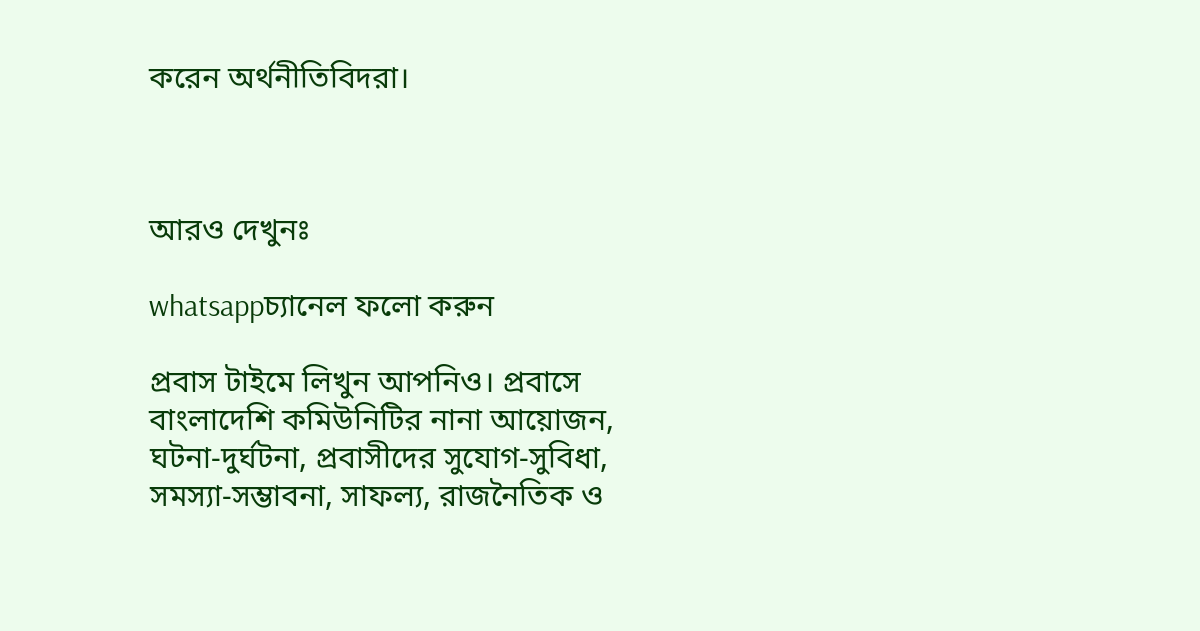করেন অর্থনীতিবিদরা।



আরও দেখুনঃ

whatsappচ্যানেল ফলো করুন

প্রবাস টাইমে লিখুন আপনিও। প্রবাসে বাংলাদেশি কমিউনিটির নানা আয়োজন, ঘটনা-দুর্ঘটনা, প্রবাসীদের সুযোগ-সুবিধা, সমস্যা-সম্ভাবনা, সাফল্য, রাজনৈতিক ও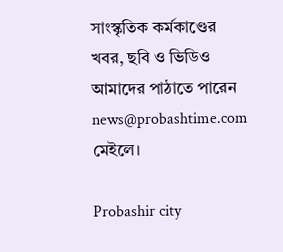সাংস্কৃতিক কর্মকাণ্ডের খবর, ছবি ও ভিডিও আমাদের পাঠাতে পারেন news@probashtime.com মেইলে।

Probashir city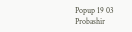Popup 19 03
Probashir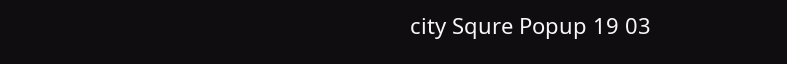city Squre Popup 19 03